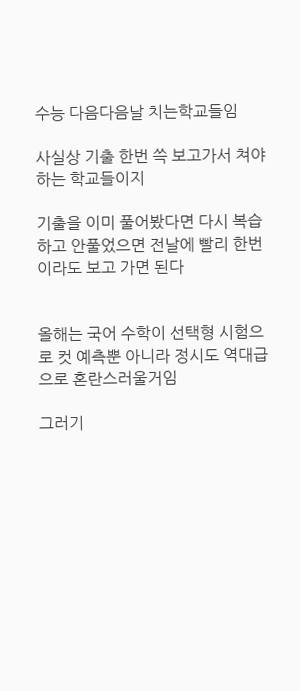수능 다음다음날 치는학교들임

사실상 기출 한번 쓱 보고가서 쳐야하는 학교들이지

기출을 이미 풀어봤다면 다시 복습하고 안풀었으면 전날에 빨리 한번이라도 보고 가면 된다


올해는 국어 수학이 선택형 시험으로 컷 예측뿐 아니라 정시도 역대급으로 혼란스러울거임

그러기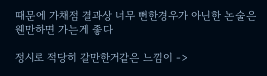때문에 가채점 결과상 너무 뻔한경우가 아닌한 논술은 웬만하면 가는게 좋다

정시로 적당히 갈만한거같은 느낌이 ->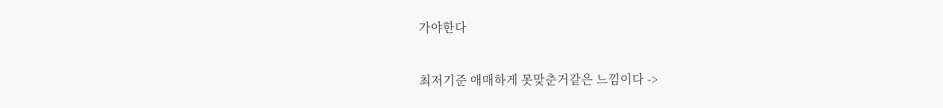가야한다

최저기준 애매하게 못맞춘거같은 느낌이다 ->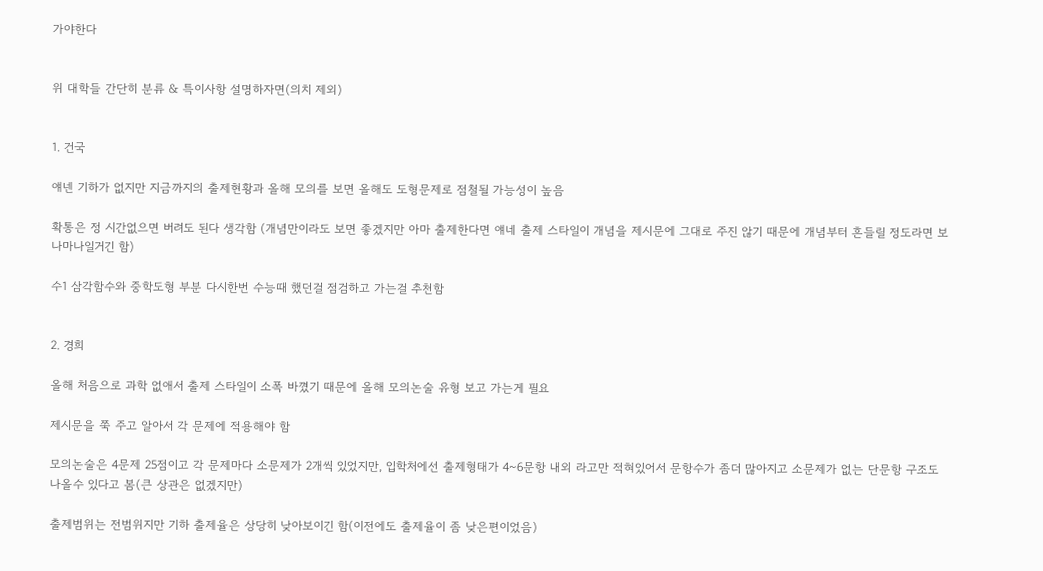가야한다


위 대학들 간단히 분류 & 특이사항 설명하자면(의치 제외)


1. 건국

얘넨 기하가 없지만 지금까지의 출제현황과 올해 모의를 보면 올해도 도형문제로 점철될 가능성이 높음

확통은 정 시간없으면 버려도 된다 생각함 (개념만이라도 보면 좋겠지만 아마 출제한다면 얘네 출제 스타일이 개념을 제시문에 그대로 주진 않기 때문에 개념부터 흔들릴 정도라면 보나마나일거긴 함)

수1 삼각함수와 중학도형 부분 다시한번 수능때 했던걸 점검하고 가는걸 추천함


2. 경희

올해 처음으로 과학 없애서 출제 스타일이 소폭 바꼈기 때문에 올해 모의논술 유형 보고 가는게 필요

제시문을 쭉 주고 알아서 각 문제에 적용해야 함

모의논술은 4문제 25점이고 각 문제마다 소문제가 2개씩 있었지만, 입학처에선 출제형태가 4~6문항 내외 라고만 적혀있어서 문항수가 좀더 많아지고 소문제가 없는 단문항 구조도 나올수 있다고 봄(큰 상관은 없겠지만)

출제범위는 전범위지만 기하 출제율은 상당히 낮아보이긴 함(이전에도 출제율이 좀 낮은편이었음)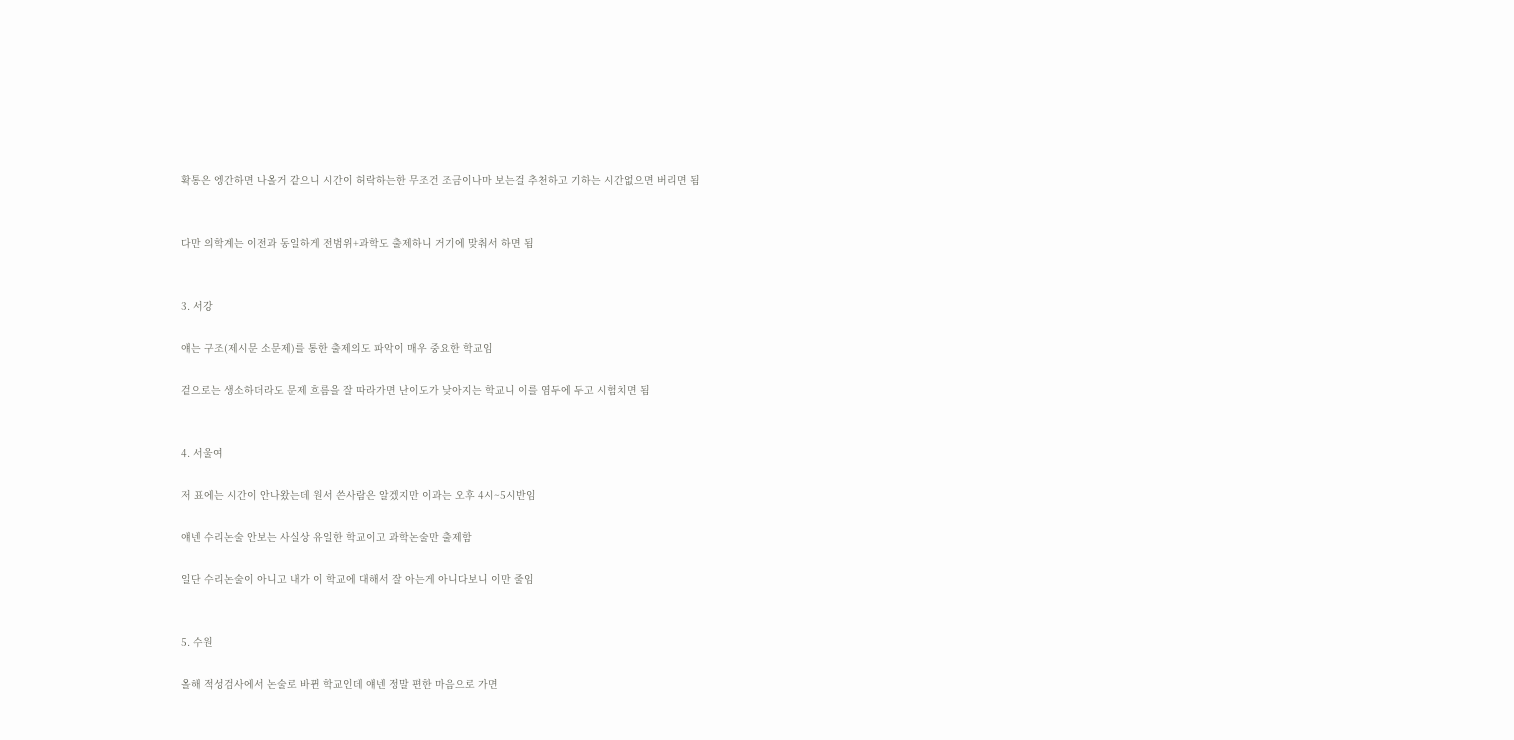확통은 엥간하면 나올거 같으니 시간이 허락하는한 무조건 조금이나마 보는걸 추천하고 기하는 시간없으면 버리면 됨


다만 의학계는 이전과 동일하게 전범위+과학도 출제하니 거기에 맞춰서 하면 됨


3. 서강

얘는 구조(제시문 소문제)를 통한 출제의도 파악이 매우 중요한 학교임

겉으로는 생소하더라도 문제 흐름을 잘 따라가면 난이도가 낮아지는 학교니 이를 염두에 두고 시험치면 됨


4. 서울여

저 표에는 시간이 안나왔는데 원서 쓴사람은 알겠지만 이과는 오후 4시~5시반임

얘넨 수리논술 안보는 사실상 유일한 학교이고 과학논술만 출제함

일단 수리논술이 아니고 내가 이 학교에 대해서 잘 아는게 아니다보니 이만 줄임


5. 수원

올해 적성검사에서 논술로 바뀐 학교인데 얘넨 정말 편한 마음으로 가면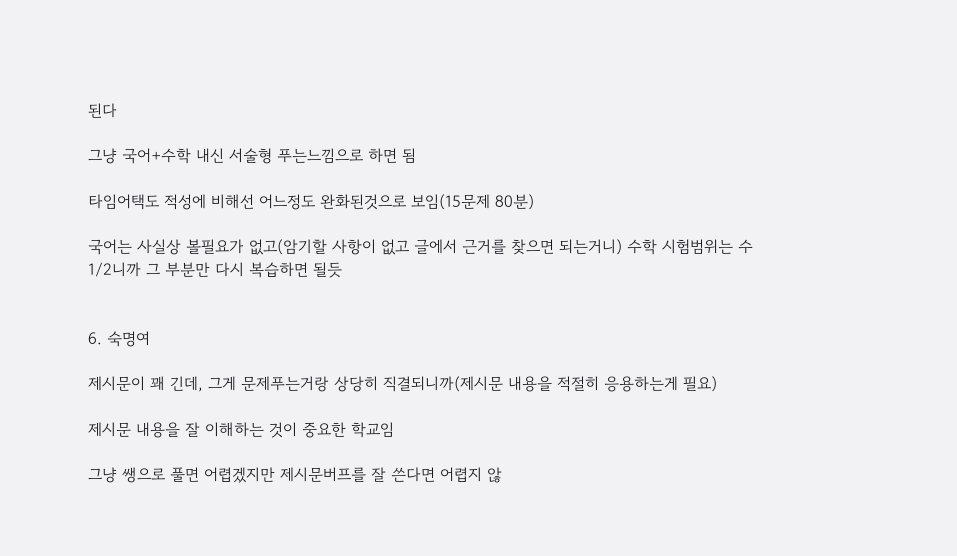된다

그냥 국어+수학 내신 서술형 푸는느낌으로 하면 됨

타임어택도 적성에 비해선 어느정도 완화된것으로 보임(15문제 80분)

국어는 사실상 볼필요가 없고(암기할 사항이 없고 글에서 근거를 찾으면 되는거니) 수학 시험범위는 수1/2니까 그 부분만 다시 복습하면 될듯


6. 숙명여

제시문이 꽤 긴데, 그게 문제푸는거랑 상당히 직결되니까(제시문 내용을 적절히 응용하는게 필요)

제시문 내용을 잘 이해하는 것이 중요한 학교임

그냥 쌩으로 풀면 어렵겠지만 제시문버프를 잘 쓴다면 어렵지 않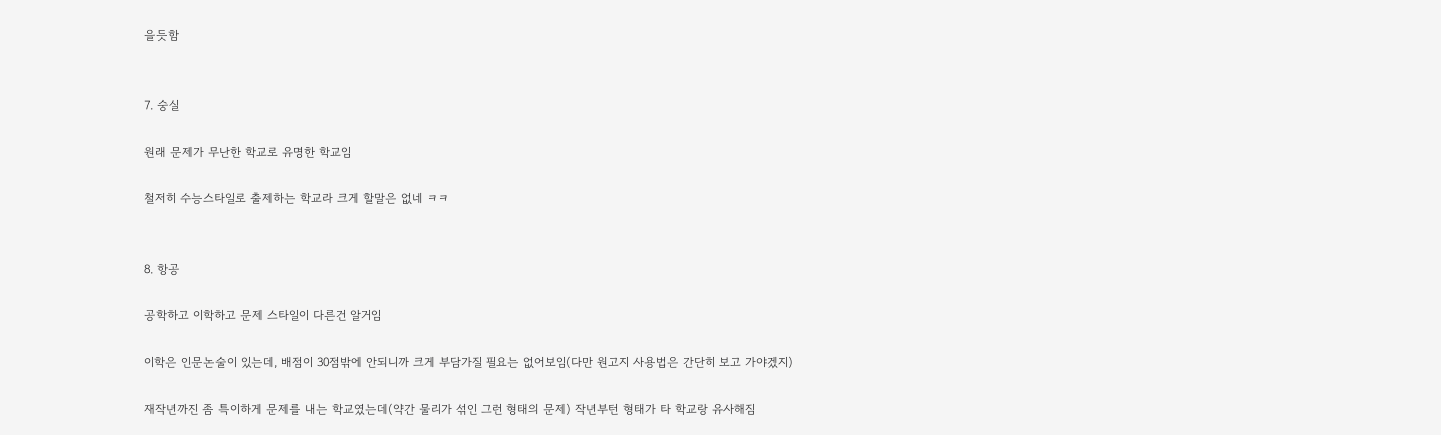을듯함


7. 숭실

원래 문제가 무난한 학교로 유명한 학교임

철저히 수능스타일로 출제하는 학교라 크게 할말은 없네 ㅋㅋ


8. 항공

공학하고 이학하고 문제 스타일이 다른건 알거임

이학은 인문논술이 있는데, 배점이 30점밖에 안되니까 크게 부담가질 필요는 없어보임(다만 원고지 사용법은 간단히 보고 가야겠지)

재작년까진 좀 특이하게 문제를 내는 학교였는데(약간 물리가 섞인 그런 형태의 문제) 작년부턴 형태가 타 학교랑 유사해짐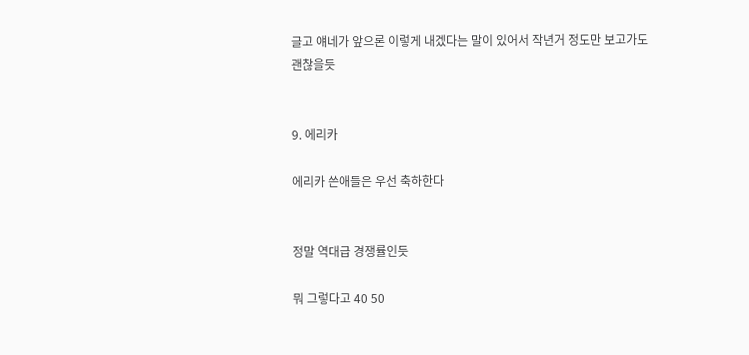글고 얘네가 앞으론 이렇게 내겠다는 말이 있어서 작년거 정도만 보고가도 괜찮을듯


9. 에리카

에리카 쓴애들은 우선 축하한다


정말 역대급 경쟁률인듯

뭐 그렇다고 40 50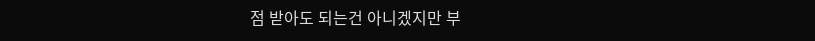점 받아도 되는건 아니겠지만 부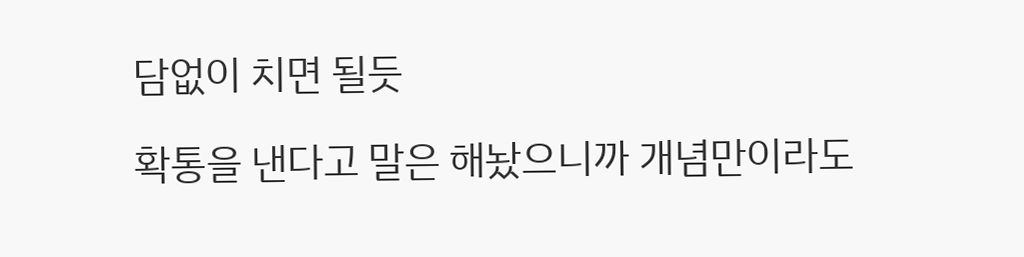담없이 치면 될듯

확통을 낸다고 말은 해놨으니까 개념만이라도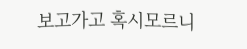보고가고 혹시모르니